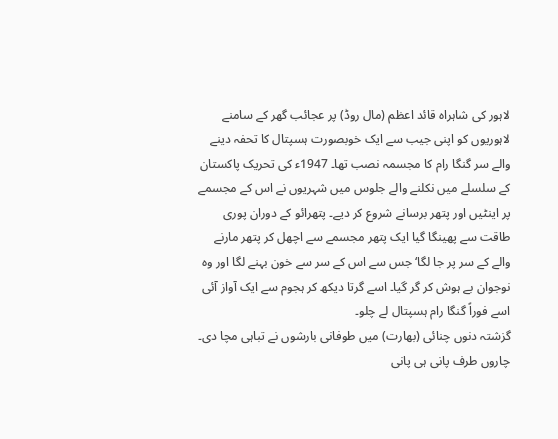لاہور کی شاہراہ قائد اعظم (مال روڈ) پر عجائب گھر کے سامنے لاہوریوں کو اپنی جیب سے ایک خوبصورت ہسپتال کا تحفہ دینے والے سر گنگا رام کا مجسمہ نصب تھا۔ 1947ء کی تحریک پاکستان کے سلسلے میں نکلنے والے جلوس میں شہریوں نے اس کے مجسمے پر اینٹیں اور پتھر برسانے شروع کر دیے۔ پتھرائو کے دوران پوری طاقت سے پھینگا گیا ایک پتھر مجسمے سے اچھل کر پتھر مارنے والے کے سر پر جا لگا‘ جس سے اس کے سر سے خون بہنے لگا اور وہ نوجوان بے ہوش کر گر گیا۔ اسے گرتا دیکھ کر ہجوم سے ایک آواز آئی اسے فوراً گنگا رام ہسپتال لے چلو۔
گزشتہ دنوں چنائی (بھارت) میں طوفانی بارشوں نے تباہی مچا دی۔ چاروں طرف پانی ہی پانی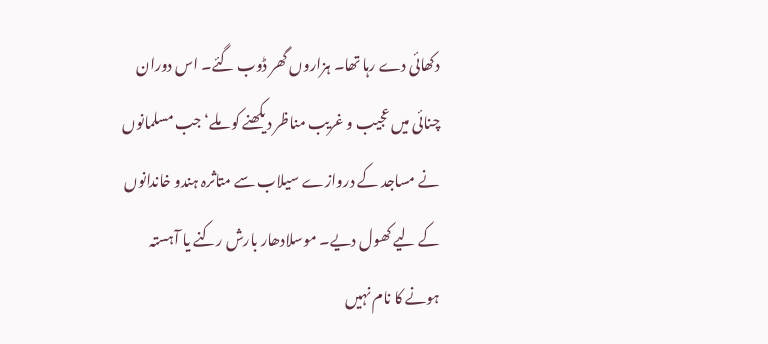دکھائی دے رہا تھا۔ ہزاروں گھر ڈوب گئے۔ اس دوران چنائی میں عجیب و غریب مناظر دیکھنے کو ملے‘ جب مسلمانوں نے مساجد کے دروازے سیلاب سے متاثرہ ہندو خاندانوں کے لیے کھول دیے۔ موسلادھار بارش رکنے یا آہستہ ہونے کا نام نہیں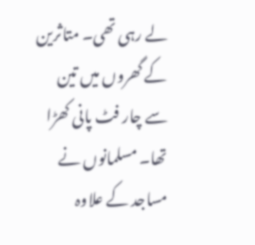لے رہی تھی۔ متاثرین کے گھروں میں تین سے چار فٹ پانی کھڑا تھا۔ مسلمانوں نے مساجد کے علاوہ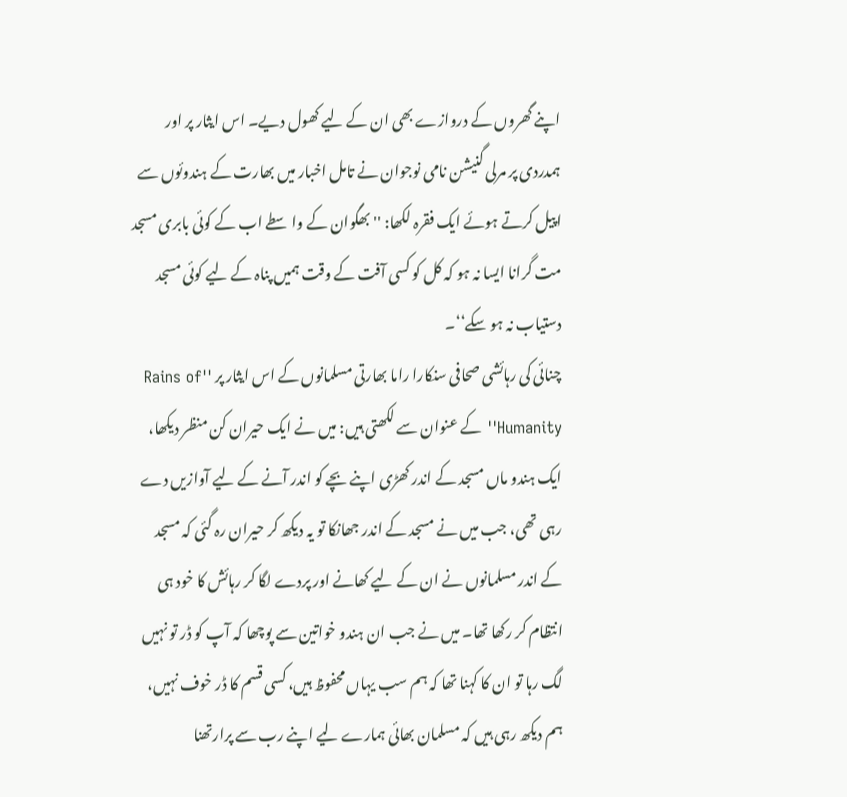اپنے گھروں کے دروازے بھی ان کے لیے کھول دیے۔ اس ایثار پر اور ہمدردی پر مرلی گنیشن نامی نوجوان نے تامل اخبار میں بھارت کے ہندوئوں سے اپیل کرتے ہوئے ایک فقرہ لکھا: ''بھگوان کے واسطے اب کے کوئی بابری مسجد مت گرانا ایسا نہ ہو کہ کل کو کسی آفت کے وقت ہمیں پناہ کے لیے کوئی مسجد دستیاب نہ ہو سکے‘‘۔
چنائی کی رہائشی صحافی سنکارا راما بھارتی مسلمانوں کے اس ایثار پر ''Rains of Humanity'' کے عنوان سے لکھتی ہیں: میں نے ایک حیران کن منظر دیکھا، ایک ہندو ماں مسجد کے اندر کھڑی اپنے بچے کو اندر آنے کے لیے آوازیں دے رہی تھی، جب میں نے مسجد کے اندر جھانکا تو یہ دیکھ کر حیران رہ گئی کہ مسجد کے اندر مسلمانوں نے ان کے لیے کھانے اور پردے لگا کر رہائش کا خود ہی انتظام کر رکھا تھا۔ میں نے جب ان ہندو خواتین سے پوچھا کہ آپ کو ڈر تو نہیں لگ رہا تو ان کا کہنا تھا کہ ہم سب یہاں محفوظ ہیں، کسی قسم کا ڈر خوف نہیں، ہم دیکھ رہی ہیں کہ مسلمان بھائی ہمارے لیے اپنے رب سے پرارتھنا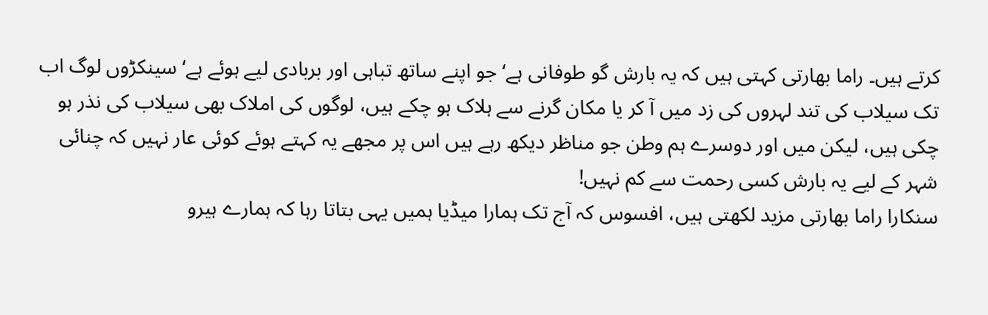کرتے ہیں۔ راما بھارتی کہتی ہیں کہ یہ بارش گو طوفانی ہے‘ جو اپنے ساتھ تباہی اور بربادی لیے ہوئے ہے‘ سینکڑوں لوگ اب تک سیلاب کی تند لہروں کی زد میں آ کر یا مکان گرنے سے ہلاک ہو چکے ہیں، لوگوں کی املاک بھی سیلاب کی نذر ہو چکی ہیں، لیکن میں اور دوسرے ہم وطن جو مناظر دیکھ رہے ہیں اس پر مجھے یہ کہتے ہوئے کوئی عار نہیں کہ چنائی شہر کے لیے یہ بارش کسی رحمت سے کم نہیں!
سنکارا راما بھارتی مزید لکھتی ہیں، افسوس کہ آج تک ہمارا میڈیا ہمیں یہی بتاتا رہا کہ ہمارے ہیرو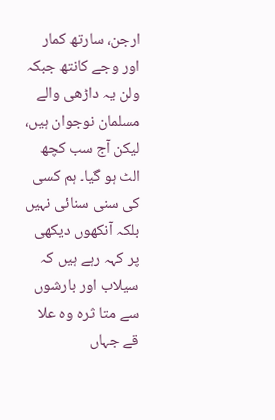ارجن، سارتھ کمار اور وجے کانتھ جبکہ ولن یہ داڑھی والے مسلمان نوجوان ہیں، لیکن آج سب کچھ الٹ ہو گیا۔ ہم کسی کی سنی سنائی نہیں بلکہ آنکھوں دیکھی پر کہہ رہے ہیں کہ سیلاب اور بارشوں سے متا ثرہ وہ علا قے جہاں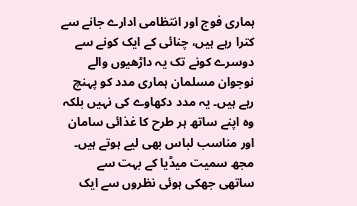ہماری فوج اور انتظامی ادارے جانے سے کترا رہے ہیں، چنائی کے ایک کونے سے دوسرے کونے تک یہ داڑھیوں والے نوجوان مسلمان ہماری مدد کو پہنچ رہے ہیں۔ یہ مدد دکھاوے کی نہیں بلکہ وہ اپنے ساتھ ہر طرح کا غذائی سامان اور مناسب لباس بھی لیے ہوتے ہیں۔ مجھ سمیت میڈیا کے بہت سے ساتھی جھکی ہوئی نظروں سے ایک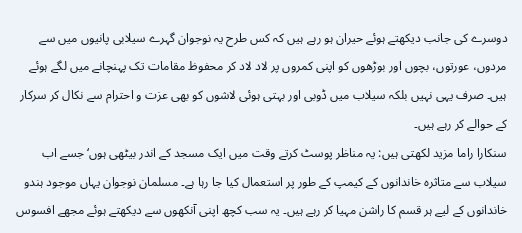دوسرے کی جانب دیکھتے ہوئے حیران ہو رہے ہیں کہ کس طرح یہ نوجوان گہرے سیلابی پانیوں میں سے مردوں، عورتوں، بچوں اور بوڑھوں کو اپنی کمروں پر لاد لاد کر محفوظ مقامات تک پہنچانے میں لگے ہوئے ہیں۔ صرف یہی نہیں بلکہ سیلاب میں ڈوبی اور بہتی ہوئی لاشوں کو بھی عزت و احترام سے نکال کر سرکار کے حوالے کر رہے ہیں۔
سنکارا راما مزید لکھتی ہیں: یہ مناظر پوسٹ کرتے وقت میں ایک مسجد کے اندر بیٹھی ہوں‘ جسے اب سیلاب سے متاثرہ خاندانوں کے کیمپ کے طور پر استعمال کیا جا رہا ہے۔ مسلمان نوجوان یہاں موجود ہندو خاندانوں کے لیے ہر قسم کا راشن مہیا کر رہے ہیں۔ یہ سب کچھ اپنی آنکھوں سے دیکھتے ہوئے مجھے افسوس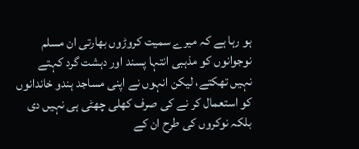ہو رہا ہے کہ میرے سمیت کروڑوں بھارتی ان مسلم نوجوانوں کو مذہبی انتہا پسند اور دہشت گرد کہتے نہیں تھکتے، لیکن انہوں نے اپنی مساجد ہندو خاندانوں کو استعمال کر نے کی صرف کھلی چھٹی ہی نہیں دی بلکہ نوکروں کی طرح ان کے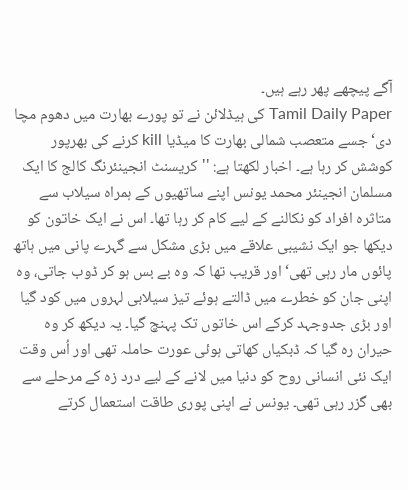آگے پیچھے پھر رہے ہیں۔
Tamil Daily Paper کی ہیڈلائن نے تو پورے بھارت میں دھوم مچا دی‘ جسے متعصب شمالی بھارت کا میڈیا kill کرنے کی بھرپور کوشش کر رہا ہے۔ اخبار لکھتا ہے: ''کریسنٹ انجینئرنگ کالج کا ایک مسلمان انجینئر محمد یونس اپنے ساتھیوں کے ہمراہ سیلاب سے متاثرہ افراد کو نکالنے کے لیے کام کر رہا تھا۔ اس نے ایک خاتون کو دیکھا جو ایک نشیبی علاقے میں بڑی مشکل سے گہرے پانی میں ہاتھ پائوں مار رہی تھی‘ اور قریب تھا کہ وہ بے بس ہو کر ڈوب جاتی، وہ اپنی جان کو خطرے میں ڈالتے ہوئے تیز سیلابی لہروں میں کود گیا اور بڑی جدوجہد کرکے اس خاتوں تک پہنچ گیا۔ یہ دیکھ کر وہ حیران رہ گیا کہ ڈبکیاں کھاتی ہوئی عورت حاملہ تھی اور اُس وقت ایک نئی انسانی روح کو دنیا میں لانے کے لیے درد زہ کے مرحلے سے بھی گزر رہی تھی۔ یونس نے اپنی پوری طاقت استعمال کرتے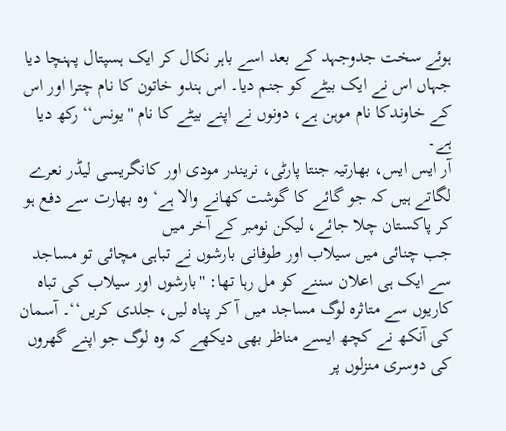ہوئے سخت جدوجہد کے بعد اسے باہر نکال کر ایک ہسپتال پہنچا دیا جہاں اس نے ایک بیٹے کو جنم دیا۔ اس ہندو خاتون کا نام چترا اور اس کے خاوندکا نام موہن ہے، دونوں نے اپنے بیٹے کا نام ''یونس‘‘ رکھ دیا ہے۔
آر ایس ایس، بھارتیہ جنتا پارٹی، نریندر مودی اور کانگریسی لیڈر نعرے لگاتے ہیں کہ جو گائے کا گوشت کھانے والا ہے‘ وہ بھارت سے دفع ہو کر پاکستان چلا جائے، لیکن نومبر کے آخر میں
جب چنائی میں سیلاب اور طوفانی بارشوں نے تباہی مچائی تو مساجد سے ایک ہی اعلان سننے کو مل رہا تھا: ''بارشوں اور سیلاب کی تباہ کاریوں سے متاثرہ لوگ مساجد میں آ کر پناہ لیں، جلدی کریں‘‘۔ آسمان کی آنکھ نے کچھ ایسے مناظر بھی دیکھے کہ وہ لوگ جو اپنے گھروں کی دوسری منزلوں پر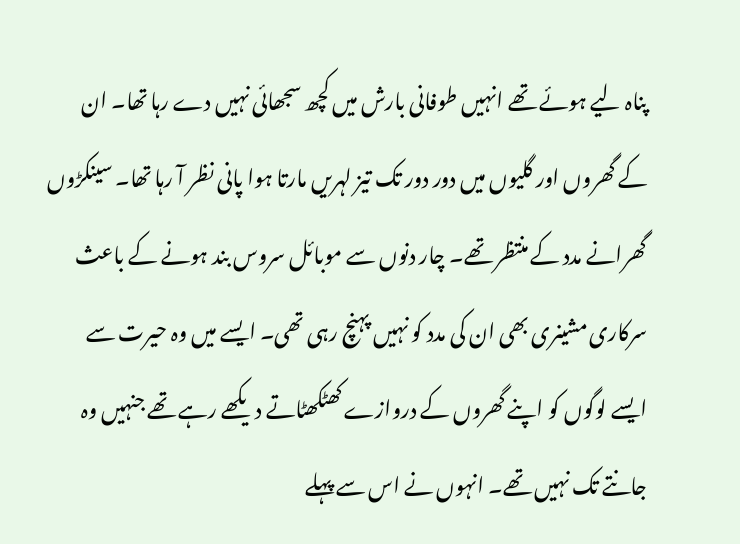پناہ لیے ہوئے تھے انہیں طوفانی بارش میں کچھ سجھائی نہیں دے رہا تھا۔ ان کے گھروں اور گلیوں میں دور دور تک تیز لہریں مارتا ہوا پانی نظر آ رہا تھا۔ سینکڑوں گھرانے مدد کے منتظر تھے۔ چار دنوں سے موبائل سروس بند ہونے کے باعث سرکاری مشینری بھی ان کی مدد کو نہیں پہنچ رہی تھی۔ ایسے میں وہ حیرت سے ایسے لوگوں کو اپنے گھروں کے دروازے کھٹکھٹاتے دیکھے رہے تھے جنہیں وہ جانتے تک نہیں تھے۔ انہوں نے اس سے پہلے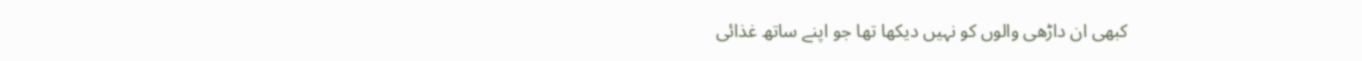کبھی ان داڑھی والوں کو نہیں دیکھا تھا جو اپنے ساتھ غذائی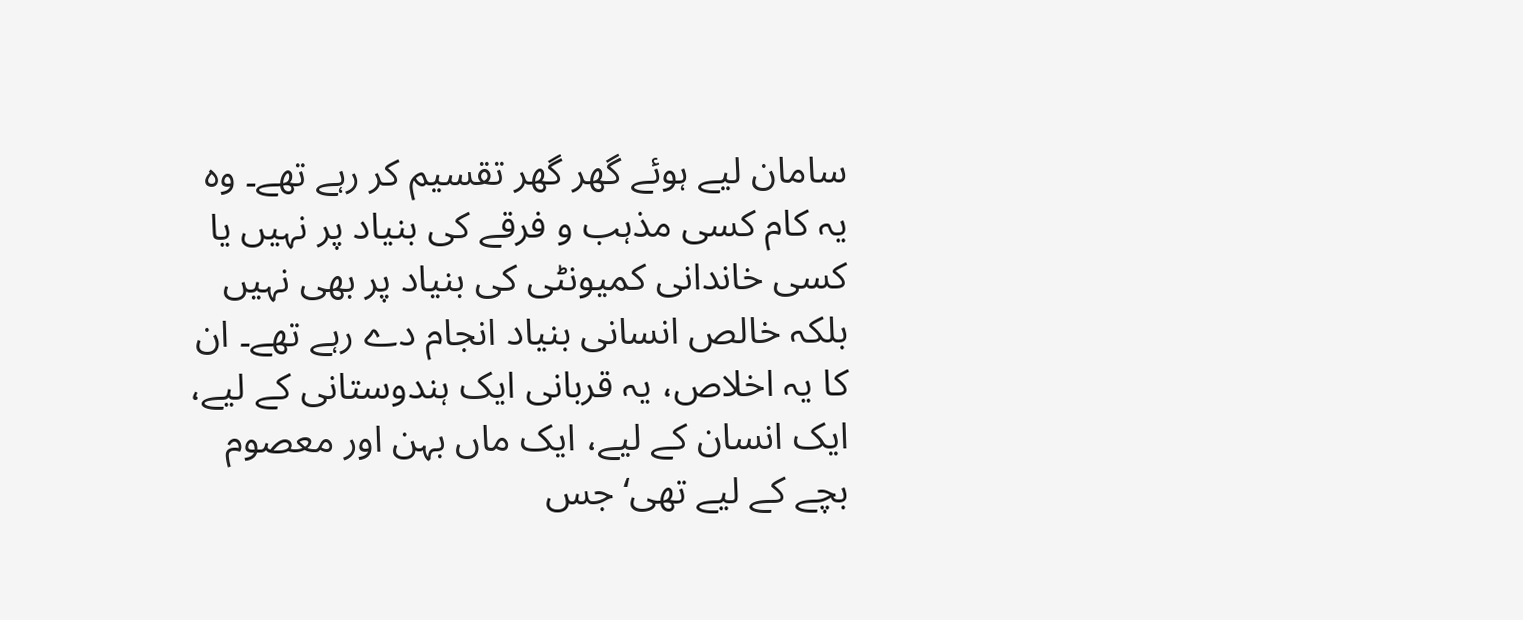سامان لیے ہوئے گھر گھر تقسیم کر رہے تھے۔ وہ یہ کام کسی مذہب و فرقے کی بنیاد پر نہیں یا کسی خاندانی کمیونٹی کی بنیاد پر بھی نہیں بلکہ خالص انسانی بنیاد انجام دے رہے تھے۔ ان کا یہ اخلاص، یہ قربانی ایک ہندوستانی کے لیے، ایک انسان کے لیے، ایک ماں بہن اور معصوم بچے کے لیے تھی‘ جس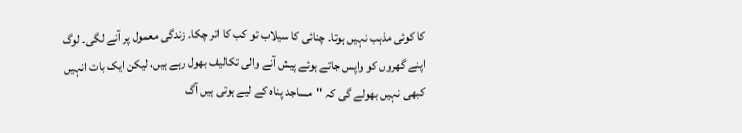کا کوئی مذہب نہیں ہوتا۔ چنائی کا سیلاب تو کب کا اتر چکا۔ زندگی معمول پر آنے لگی۔ لوگ اپنے گھروں کو واپس جاتے ہوئے پیش آنے والی تکالیف بھول رہے ہیں، لیکن ایک بات انہیں کبھی نہیں بھولے گی کہ ''مساجد پناہ کے لیے ہوتی ہیں آگ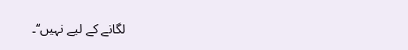لگانے کے لیے نہیں‘‘۔